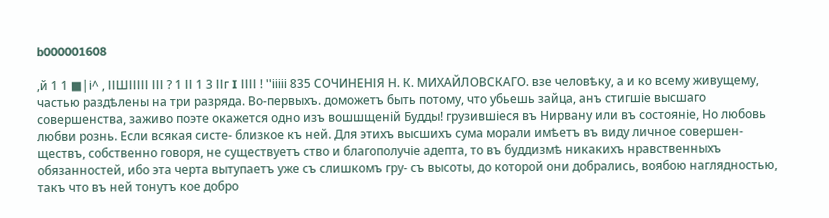b000001608

,й 1 1 ■|і^ , ІІШІІІІІ ІІІ ? 1 ІІ 1 3 ІІг I ІІІІ ! ''ііііі 835 СОЧИНЕНІЯ Н. К. МИХАЙЛОВСКАГО. взе человѣку, а и ко всему живущему, частью раздѣлены на три разряда. Во-первыхъ. доможетъ быть потому, что убьешь зайца, анъ стигшіе высшаго совершенства, заживо поэте окажется одно изъ вошшщеній Будды! грузившіеся въ Нирвану или въ состояніе, Но любовь любви рознь. Если всякая систе- близкое къ ней. Для этихъ высшихъ сума морали имѣетъ въ виду личное совершен- ществъ, собственно говоря, не существуетъ ство и благополучіе адепта, то въ буддизмѣ никакихъ нравственныхъ обязанностей, ибо эта черта вытупаетъ уже съ слишкомъ гру- съ высоты, до которой они добрались, воябою наглядностью, такъ что въ ней тонутъ кое добро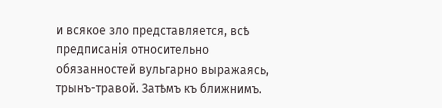и всякое зло представляется, всѣ предписанія относительно обязанностей вульгарно выражаясь, трынъ-травой. Затѣмъ къ ближнимъ.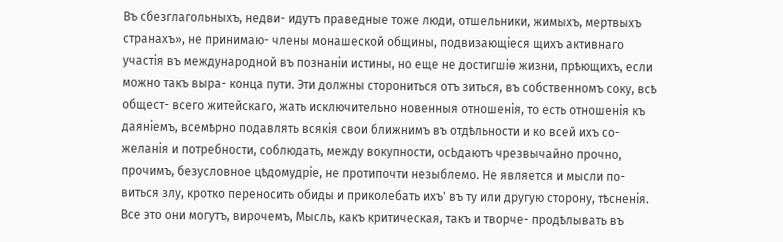Въ сбезглагольныхъ, недви- идутъ праведные тоже люди, отшельники, жимыхъ, мертвыхъ странахъ», не принимаю- члены монашеской общины, подвизающіеся щихъ активнаго участія въ международной въ познаніи истины, но еще не достигшіѳ жизни, прѣющихъ, если можно такъ выра- конца пути. Эти должны сторониться отъ зиться, въ собственномъ соку, всѣ общест- всего житейскаго, жать исключительно новенныя отношенія, то есть отношенія къ даяніемъ, всемѣрно подавлять всякія свои ближнимъ въ отдѣльности и ко всей ихъ со- желанія и потребности, соблюдать, между вокупности, осЬдаютъ чрезвычайно прочно, прочимъ, безусловное цѣдомудріе, не протипочти незыблемо. Не является и мысли по- виться злу, кротко переносить обиды и приколебать ихъ' въ ту или другую сторону, тѣсненія. Все это они могутъ, вирочемъ, Мысль, какъ критическая, такъ и творче- продѣлывать въ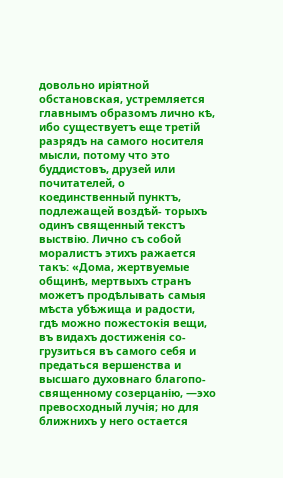довольно иріятной обстановская, устремляется главнымъ образомъ лично кѣ, ибо существуетъ еще третій разрядъ на самого носителя мысли, потому что это буддистовъ, друзей или почитателей, о коединственный пунктъ, подлежащей воздѣй- торыхъ одинъ священный текстъ выствію. Лично съ собой моралистъ этихъ ражается такъ: «Дома, жертвуемые общинѣ, мертвыхъ странъ можетъ продѣлывать самыя мѣста убѣжища и радости, гдѣ можно пожестокія вещи, въ видахъ достиженія со- грузиться въ самого себя и предаться вершенства и высшаго духовнаго благопо- священному созерцанію, —эхо превосходный лучія; но для ближнихъ у него остается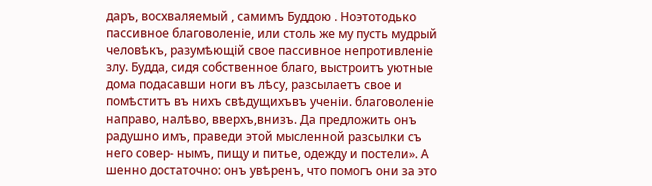даръ, восхваляемый , самимъ Буддою . Ноэтотодько пассивное благоволеніе, или столь же му пусть мудрый человѣкъ, разумѣющій свое пассивное непротивленіе злу. Будда, сидя собственное благо, выстроитъ уютные дома подасавши ноги въ лѣсу, разсылаетъ свое и помѣститъ въ нихъ свѣдущихъвъ ученіи. благоволеніе направо, налѣво, вверхъ,внизъ. Да предложить онъ радушно имъ, праведи этой мысленной разсылки съ него совер- нымъ, пищу и питье, одежду и постели». А шенно достаточно: онъ увѣренъ, что помогъ они за это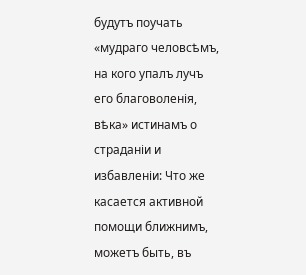будутъ поучать «мудраго человсѣмъ, на кого упалъ лучъ его благоволенія, вѣка» истинамъ о страданіи и избавленіи: Что же касается активной помощи ближнимъ, можетъ быть, въ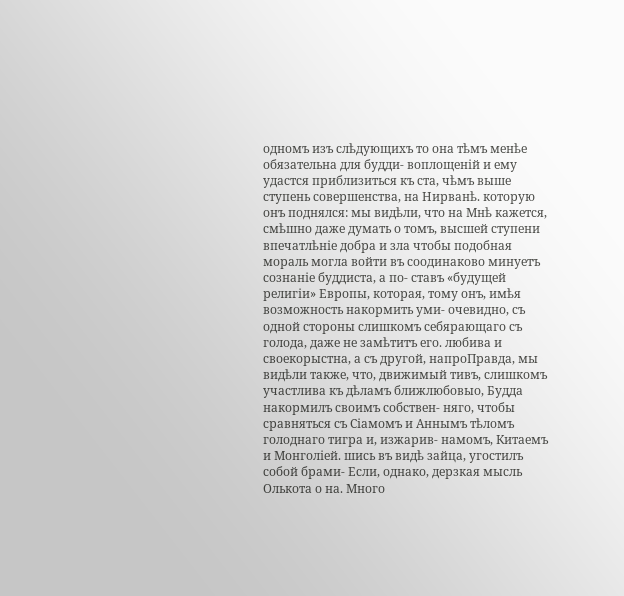одномъ изъ слѣдующихъ то она тѣмъ менѣе обязательна для будди- воплощеній и ему удастся приблизиться къ ста, чѣмъ выше ступень совершенства, на Нирванѣ. которую онъ поднялся: мы видѣли, что на Мнѣ кажется, смѣшно даже думать о томъ, высшей ступени впечатлѣніе добра и зла чтобы подобная мораль могла войти въ соодинаково минуетъ сознаніе буддиста, а по- ставъ «будущей религіи» Европы, которая, тому онъ, имѣя возможность накормить уми- очевидно, съ одной стороны слишкомъ себярающаго съ голода, даже не замѣтитъ его. любива и своекорыстна, а съ другой, напроПравда, мы видѣли также, что, движимый тивъ, слишкомъ участлива къ дѣламъ ближлюбовыо, Будда накормилъ своимъ собствен- няго, чтобы сравняться съ Сіамомъ и Аннымъ тѣломъ голоднаго тигра и, изжарив- намомъ, Китаемъ и Монголіей. шись въ видѣ зайца, угостилъ собой брами- Если, однако, дерзкая мысль Олькота о на. Много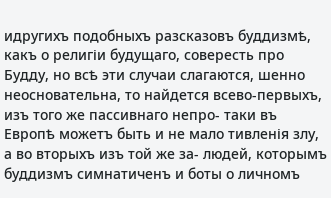идругихъ подобныхъ разсказовъ буддизмѣ, какъ о религіи будущаго, совересть про Будду, но всѣ эти случаи слагаются, шенно неосновательна, то найдется всево-первыхъ, изъ того же пассивнаго непро- таки въ Европѣ можетъ быть и не мало тивленія злу, а во вторыхъ изъ той же за- людей, которымъ буддизмъ симнатиченъ и боты о личномъ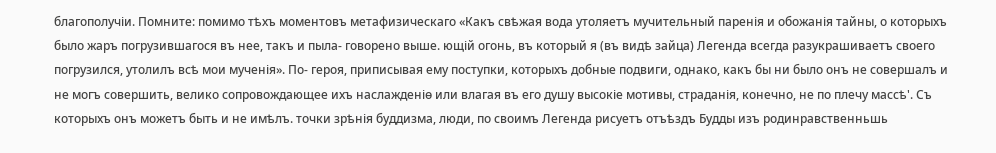благополучіи. Помните: помимо тѣхъ моментовъ метафизическаго «Какъ свѣжая вода утоляетъ мучительный паренія и обожанія тайны, о которыхъ было жаръ погрузившагося въ нее, такъ и пыла- говорено выше. ющій огонь, въ который я (въ видѣ зайца) Легенда всегда разукрашиваетъ своего погрузился, утолилъ всѣ мои мученія». По- героя, приписывая ему поступки, которыхъ добные подвиги, однако, какъ бы ни было онъ не совершалъ и не могъ совершить, велико сопровождающее ихъ наслажденіѳ или влагая въ его душу высокіе мотивы, страданія, конечно, не по плечу массѣ'. Съ которыхъ онъ можетъ быть и не имѣлъ. точки зрѣнія буддизма, люди, по своимъ Легенда рисуетъ отъѣздъ Будды изъ родинравственньшь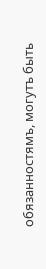обязанностямъ, могутъ быть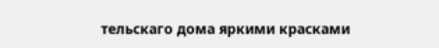тельскаго дома яркими красками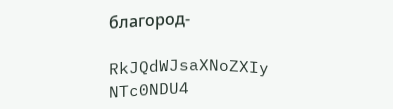благород-

RkJQdWJsaXNoZXIy NTc0NDU4